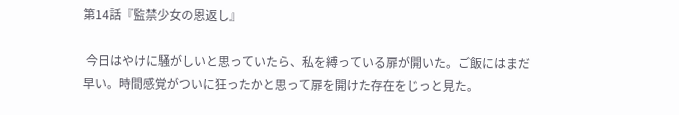第14話『監禁少女の恩返し』

 今日はやけに騒がしいと思っていたら、私を縛っている扉が開いた。ご飯にはまだ早い。時間感覚がついに狂ったかと思って扉を開けた存在をじっと見た。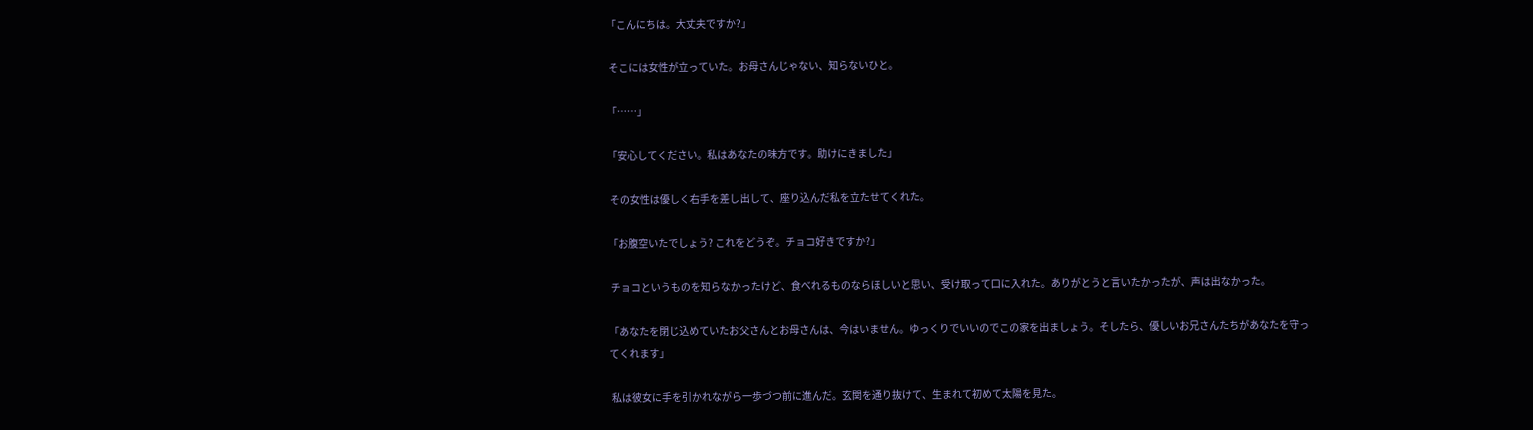「こんにちは。大丈夫ですか?」

 そこには女性が立っていた。お母さんじゃない、知らないひと。

「……」

「安心してください。私はあなたの味方です。助けにきました」

 その女性は優しく右手を差し出して、座り込んだ私を立たせてくれた。

「お腹空いたでしょう? これをどうぞ。チョコ好きですか?」

 チョコというものを知らなかったけど、食べれるものならほしいと思い、受け取って口に入れた。ありがとうと言いたかったが、声は出なかった。

「あなたを閉じ込めていたお父さんとお母さんは、今はいません。ゆっくりでいいのでこの家を出ましょう。そしたら、優しいお兄さんたちがあなたを守ってくれます」

 私は彼女に手を引かれながら一歩づつ前に進んだ。玄関を通り抜けて、生まれて初めて太陽を見た。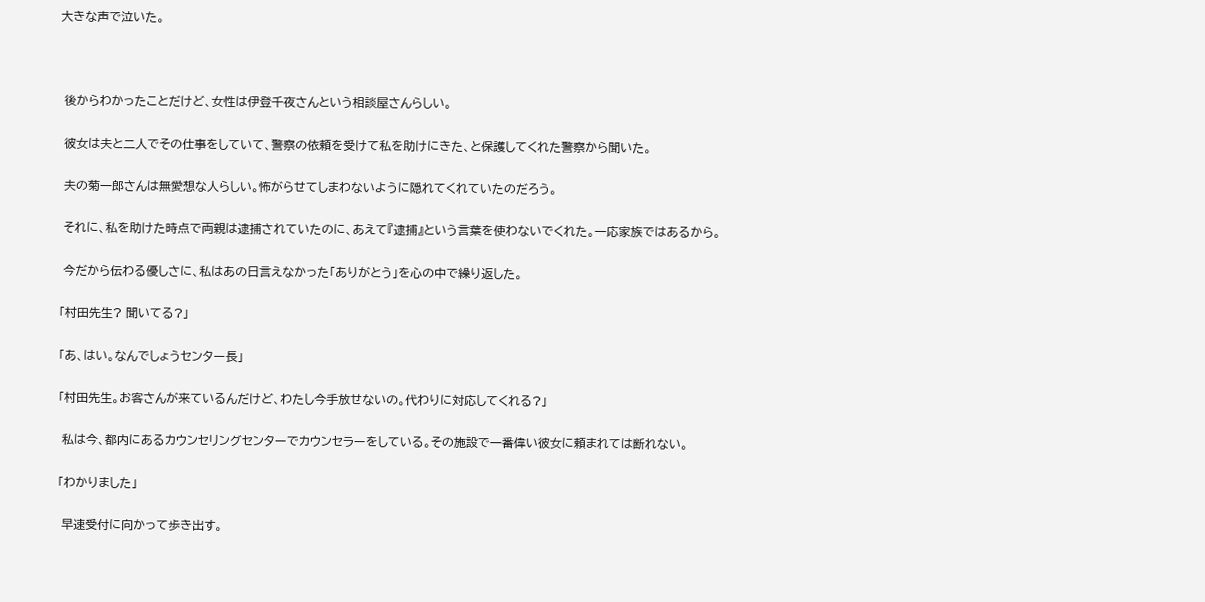大きな声で泣いた。



 後からわかったことだけど、女性は伊登千夜さんという相談屋さんらしい。

 彼女は夫と二人でその仕事をしていて、警察の依頼を受けて私を助けにきた、と保護してくれた警察から聞いた。

 夫の菊一郎さんは無愛想な人らしい。怖がらせてしまわないように隠れてくれていたのだろう。

 それに、私を助けた時点で両親は逮捕されていたのに、あえて『逮捕』という言葉を使わないでくれた。一応家族ではあるから。

 今だから伝わる優しさに、私はあの日言えなかった「ありがとう」を心の中で繰り返した。

「村田先生? 聞いてる?」

「あ、はい。なんでしょうセンター長」

「村田先生。お客さんが来ているんだけど、わたし今手放せないの。代わりに対応してくれる?」

 私は今、都内にあるカウンセリングセンターでカウンセラーをしている。その施設で一番偉い彼女に頼まれては断れない。

「わかりました」

 早速受付に向かって歩き出す。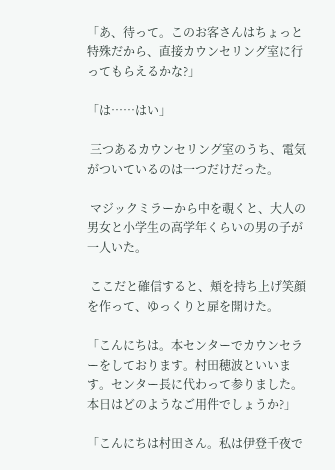「あ、待って。このお客さんはちょっと特殊だから、直接カウンセリング室に行ってもらえるかな?」

「は……はい」

 三つあるカウンセリング室のうち、電気がついているのは一つだけだった。

 マジックミラーから中を覗くと、大人の男女と小学生の高学年くらいの男の子が一人いた。

 ここだと確信すると、頬を持ち上げ笑顔を作って、ゆっくりと扉を開けた。

「こんにちは。本センターでカウンセラーをしております。村田穂波といいます。センター長に代わって参りました。本日はどのようなご用件でしょうか?」

「こんにちは村田さん。私は伊登千夜で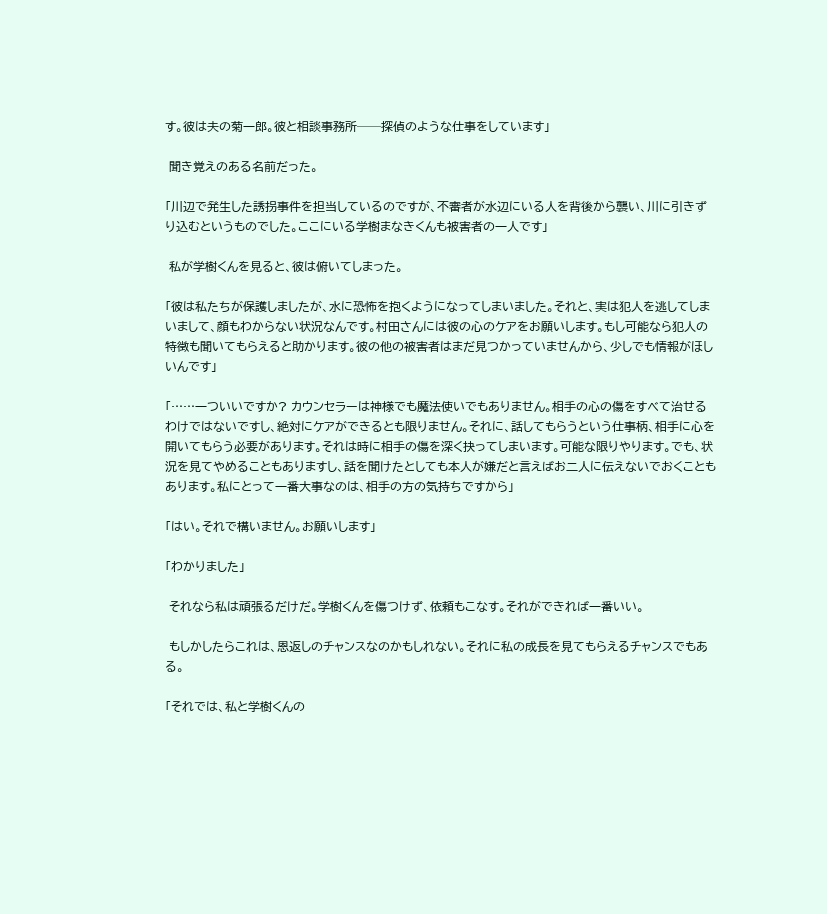す。彼は夫の菊一郎。彼と相談事務所──探偵のような仕事をしています」

 聞き覚えのある名前だった。

「川辺で発生した誘拐事件を担当しているのですが、不審者が水辺にいる人を背後から襲い、川に引きずり込むというものでした。ここにいる学樹まなきくんも被害者の一人です」

 私が学樹くんを見ると、彼は俯いてしまった。

「彼は私たちが保護しましたが、水に恐怖を抱くようになってしまいました。それと、実は犯人を逃してしまいまして、顔もわからない状況なんです。村田さんには彼の心のケアをお願いします。もし可能なら犯人の特徴も聞いてもらえると助かります。彼の他の被害者はまだ見つかっていませんから、少しでも情報がほしいんです」

「……一ついいですか? カウンセラーは神様でも魔法使いでもありません。相手の心の傷をすべて治せるわけではないですし、絶対にケアができるとも限りません。それに、話してもらうという仕事柄、相手に心を開いてもらう必要があります。それは時に相手の傷を深く抉ってしまいます。可能な限りやります。でも、状況を見てやめることもありますし、話を聞けたとしても本人が嫌だと言えばお二人に伝えないでおくこともあります。私にとって一番大事なのは、相手の方の気持ちですから」

「はい。それで構いません。お願いします」

「わかりました」

 それなら私は頑張るだけだ。学樹くんを傷つけず、依頼もこなす。それができれば一番いい。

 もしかしたらこれは、恩返しのチャンスなのかもしれない。それに私の成長を見てもらえるチャンスでもある。

「それでは、私と学樹くんの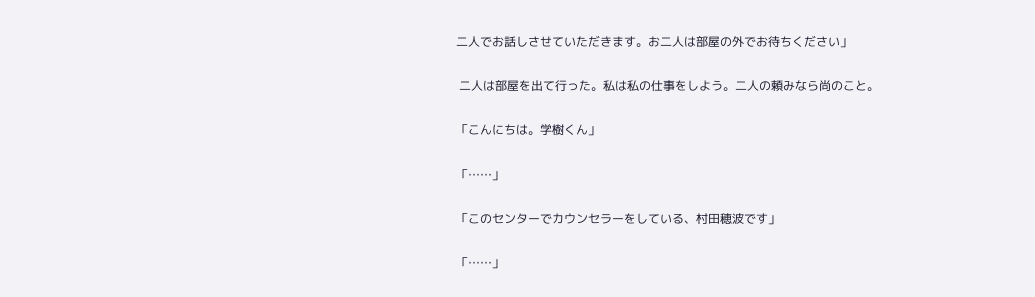二人でお話しさせていただきます。お二人は部屋の外でお待ちください」

 二人は部屋を出て行った。私は私の仕事をしよう。二人の頼みなら尚のこと。

「こんにちは。学樹くん」

「……」

「このセンターでカウンセラーをしている、村田穂波です」

「……」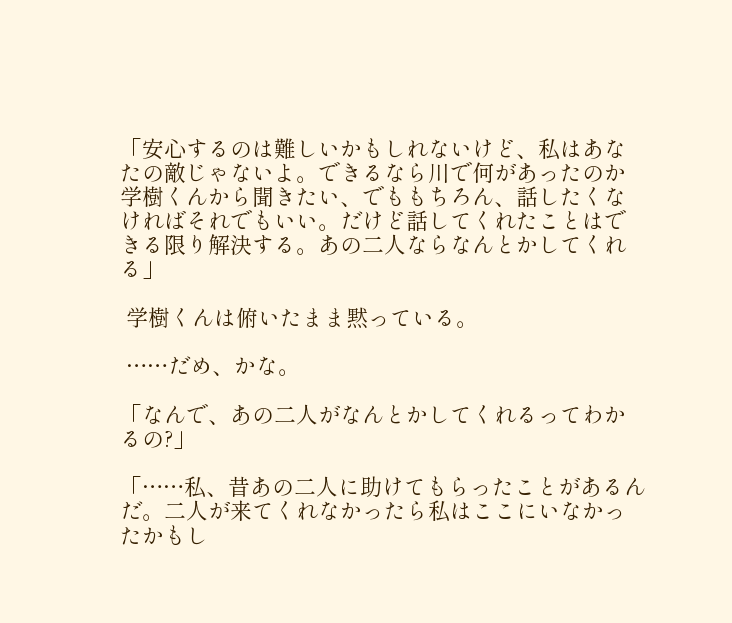「安心するのは難しいかもしれないけど、私はあなたの敵じゃないよ。できるなら川で何があったのか学樹くんから聞きたい、でももちろん、話したくなければそれでもいい。だけど話してくれたことはできる限り解決する。あの二人ならなんとかしてくれる」

 学樹くんは俯いたまま黙っている。

 ……だめ、かな。

「なんで、あの二人がなんとかしてくれるってわかるの?」

「……私、昔あの二人に助けてもらったことがあるんだ。二人が来てくれなかったら私はここにいなかったかもし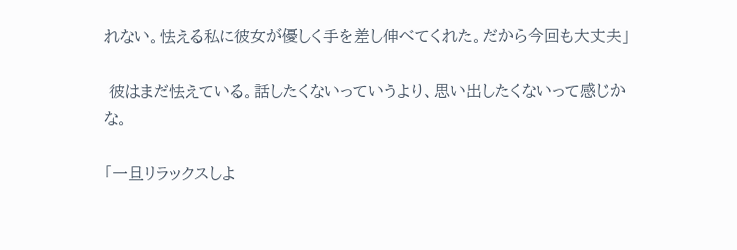れない。怯える私に彼女が優しく手を差し伸べてくれた。だから今回も大丈夫」

 彼はまだ怯えている。話したくないっていうより、思い出したくないって感じかな。

「一旦リラックスしよ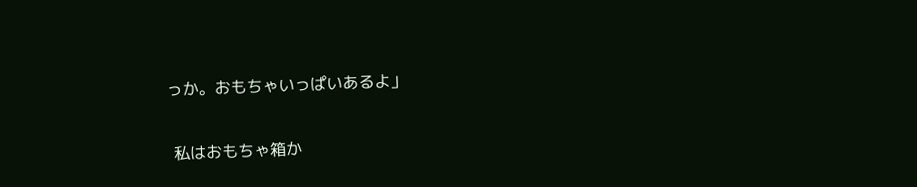っか。おもちゃいっぱいあるよ」

 私はおもちゃ箱か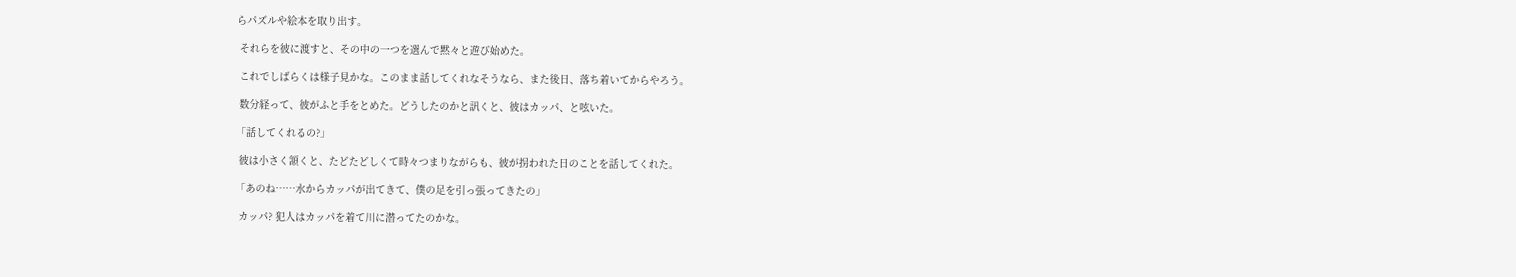らパズルや絵本を取り出す。

 それらを彼に渡すと、その中の一つを選んで黙々と遊び始めた。

 これでしばらくは様子見かな。このまま話してくれなそうなら、また後日、落ち着いてからやろう。

 数分経って、彼がふと手をとめた。どうしたのかと訊くと、彼はカッパ、と呟いた。

「話してくれるの?」

 彼は小さく頷くと、たどたどしくて時々つまりながらも、彼が拐われた日のことを話してくれた。

「あのね……水からカッパが出てきて、僕の足を引っ張ってきたの」

 カッパ? 犯人はカッパを着て川に潜ってたのかな。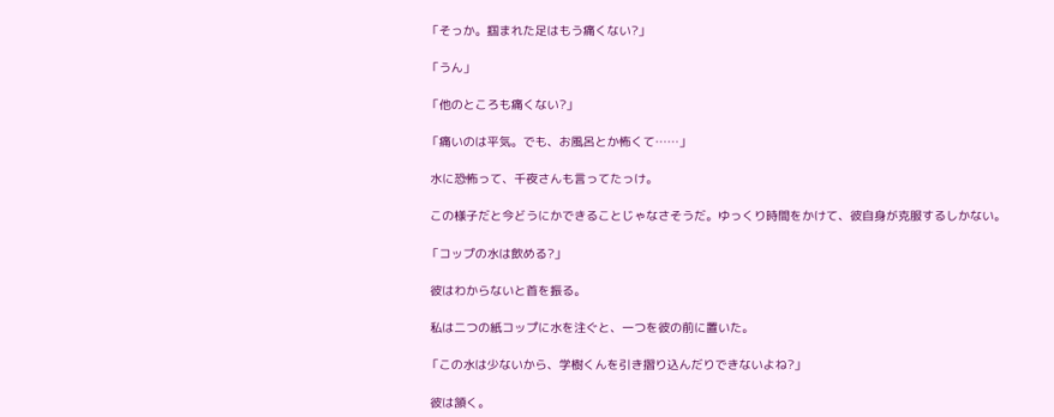「そっか。掴まれた足はもう痛くない?」

「うん」

「他のところも痛くない?」

「痛いのは平気。でも、お風呂とか怖くて……」

 水に恐怖って、千夜さんも言ってたっけ。

 この様子だと今どうにかできることじゃなさそうだ。ゆっくり時間をかけて、彼自身が克服するしかない。

「コップの水は飲める?」

 彼はわからないと首を振る。

 私は二つの紙コップに水を注ぐと、一つを彼の前に置いた。

「この水は少ないから、学樹くんを引き摺り込んだりできないよね?」

 彼は頷く。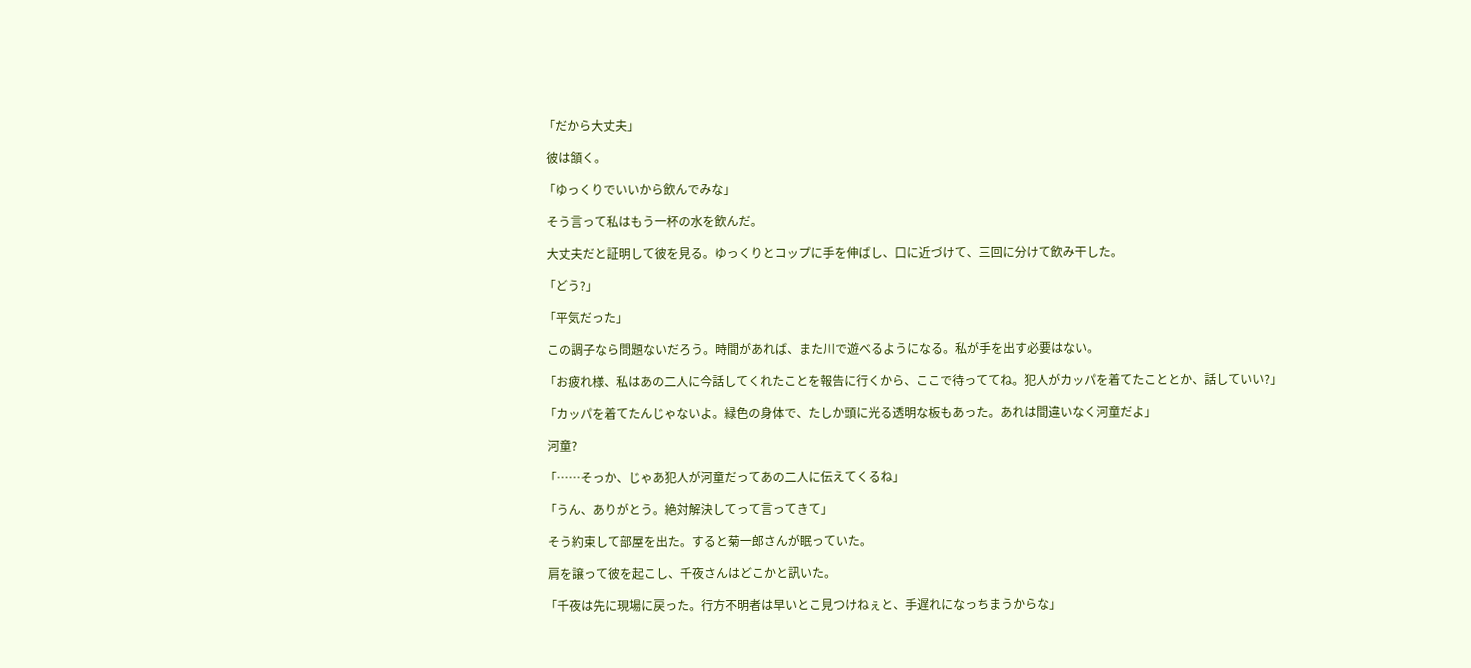「だから大丈夫」

 彼は頷く。

「ゆっくりでいいから飲んでみな」

 そう言って私はもう一杯の水を飲んだ。

 大丈夫だと証明して彼を見る。ゆっくりとコップに手を伸ばし、口に近づけて、三回に分けて飲み干した。

「どう?」

「平気だった」

 この調子なら問題ないだろう。時間があれば、また川で遊べるようになる。私が手を出す必要はない。

「お疲れ様、私はあの二人に今話してくれたことを報告に行くから、ここで待っててね。犯人がカッパを着てたこととか、話していい?」

「カッパを着てたんじゃないよ。緑色の身体で、たしか頭に光る透明な板もあった。あれは間違いなく河童だよ」

 河童?

「……そっか、じゃあ犯人が河童だってあの二人に伝えてくるね」

「うん、ありがとう。絶対解決してって言ってきて」

 そう約束して部屋を出た。すると菊一郎さんが眠っていた。

 肩を譲って彼を起こし、千夜さんはどこかと訊いた。

「千夜は先に現場に戻った。行方不明者は早いとこ見つけねぇと、手遅れになっちまうからな」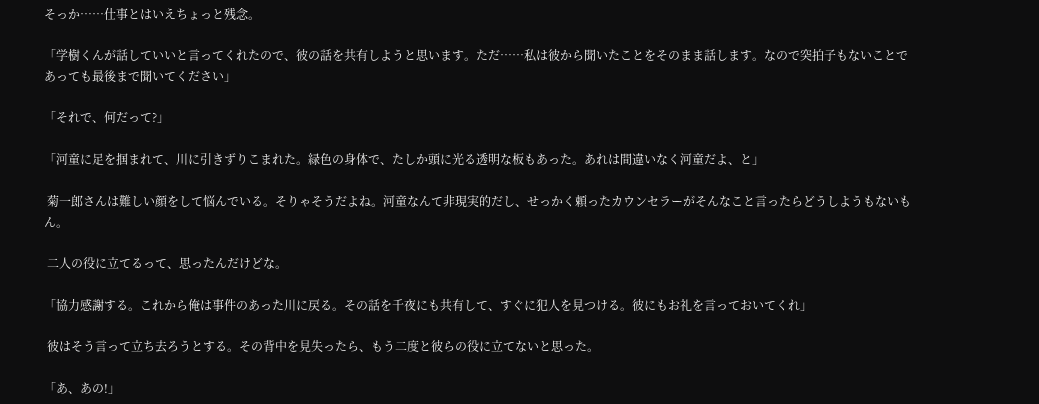そっか……仕事とはいえちょっと残念。

「学樹くんが話していいと言ってくれたので、彼の話を共有しようと思います。ただ……私は彼から聞いたことをそのまま話します。なので突拍子もないことであっても最後まで聞いてください」

「それで、何だって?」

「河童に足を掴まれて、川に引きずりこまれた。緑色の身体で、たしか頭に光る透明な板もあった。あれは間違いなく河童だよ、と」

 菊一郎さんは難しい顔をして悩んでいる。そりゃそうだよね。河童なんて非現実的だし、せっかく頼ったカウンセラーがそんなこと言ったらどうしようもないもん。

 二人の役に立てるって、思ったんだけどな。

「協力感謝する。これから俺は事件のあった川に戻る。その話を千夜にも共有して、すぐに犯人を見つける。彼にもお礼を言っておいてくれ」

 彼はそう言って立ち去ろうとする。その背中を見失ったら、もう二度と彼らの役に立てないと思った。

「あ、あの!」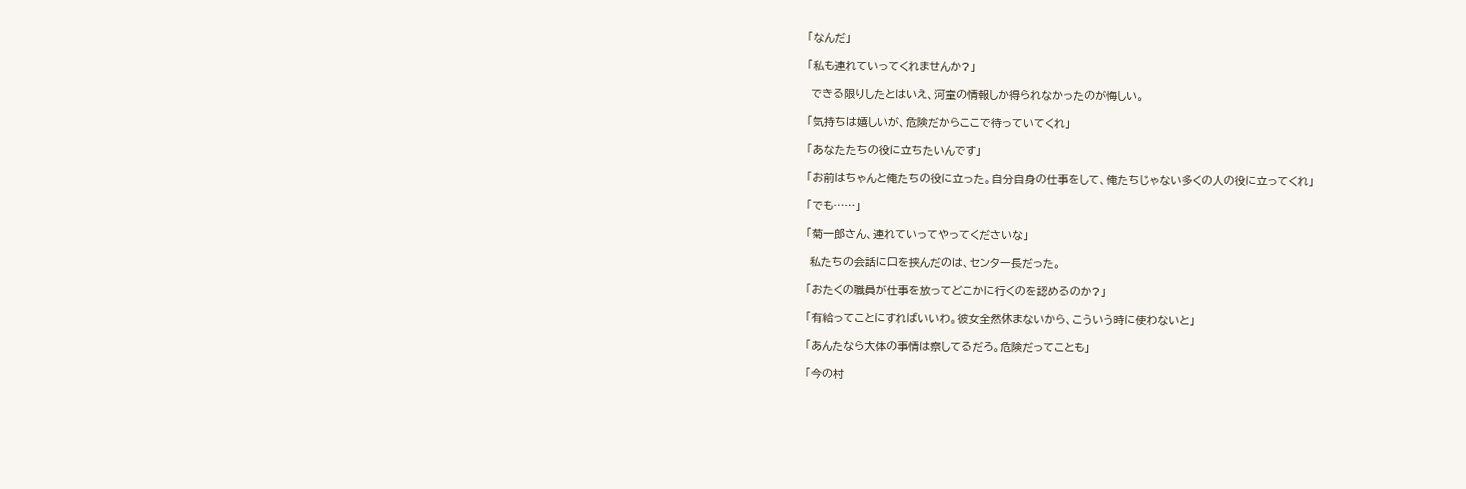「なんだ」

「私も連れていってくれませんか?」

 できる限りしたとはいえ、河童の情報しか得られなかったのが悔しい。

「気持ちは嬉しいが、危険だからここで待っていてくれ」

「あなたたちの役に立ちたいんです」

「お前はちゃんと俺たちの役に立った。自分自身の仕事をして、俺たちじゃない多くの人の役に立ってくれ」

「でも……」

「菊一郎さん、連れていってやってくださいな」

 私たちの会話に口を挟んだのは、センター長だった。

「おたくの職員が仕事を放ってどこかに行くのを認めるのか?」

「有給ってことにすればいいわ。彼女全然休まないから、こういう時に使わないと」

「あんたなら大体の事情は察してるだろ。危険だってことも」

「今の村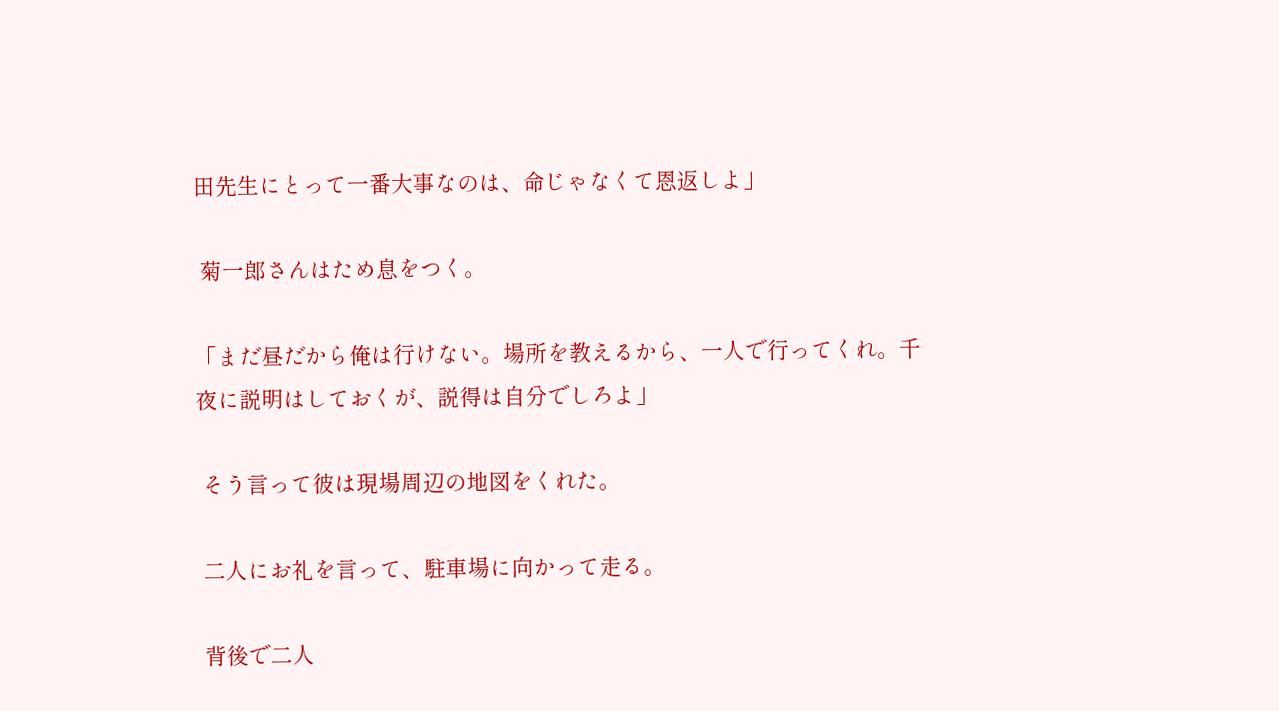田先生にとって一番大事なのは、命じゃなくて恩返しよ」

 菊一郎さんはため息をつく。

「まだ昼だから俺は行けない。場所を教えるから、一人で行ってくれ。千夜に説明はしておくが、説得は自分でしろよ」

 そう言って彼は現場周辺の地図をくれた。

 二人にお礼を言って、駐車場に向かって走る。

 背後で二人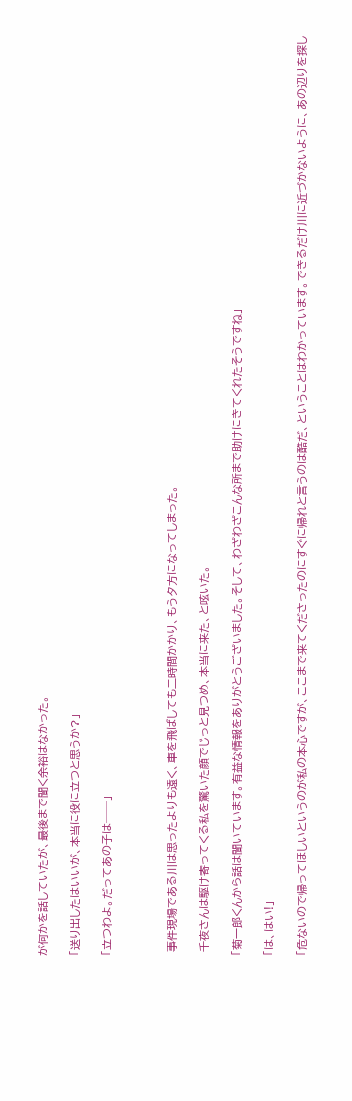が何かを話していたが、最後まで聞く余裕はなかった。

「送り出したはいいが、本当に役に立つと思うか?」

「立つわよ。だってあの子は──」



 事件現場である川は思ったよりも遠く、車を飛ばしても二時間かかり、もう夕方になってしまった。

 千夜さんは駆け寄ってくる私を驚いた顔でじっと見つめ、本当に来た、と呟いた。

「菊一郎くんから話は聞いています。有益な情報をありがとうございました。そして、わざわざこんな所まで助けにきてくれたそうですね」

「は、はい!」

「危ないので帰ってほしいというのが私の本心ですが、ここまで来てくださったのにすぐに帰れと言うのは酷だ、ということはわかっています。できるだけ川に近づかないように、あの辺りを探し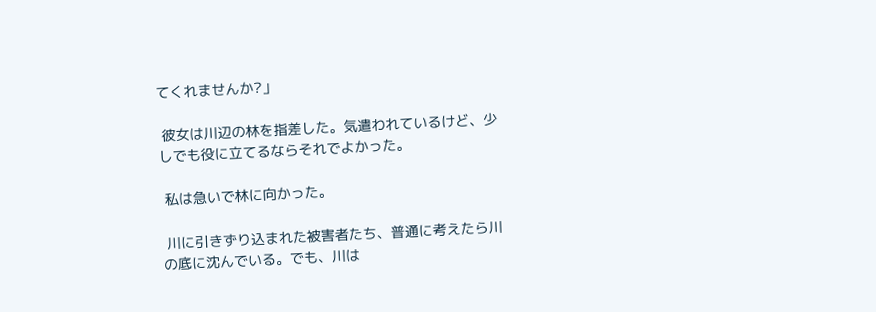てくれませんか?」

 彼女は川辺の林を指差した。気遣われているけど、少しでも役に立てるならそれでよかった。

 私は急いで林に向かった。

 川に引きずり込まれた被害者たち、普通に考えたら川の底に沈んでいる。でも、川は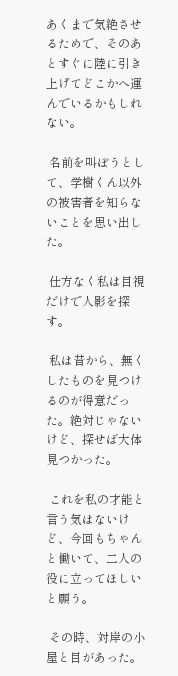あくまで気絶させるためで、そのあとすぐに陸に引き上げてどこかへ運んでいるかもしれない。

 名前を叫ぼうとして、学樹くん以外の被害者を知らないことを思い出した。

 仕方なく私は目視だけで人影を探す。

 私は昔から、無くしたものを見つけるのが得意だった。絶対じゃないけど、探せば大体見つかった。

 これを私の才能と言う気はないけど、今回もちゃんと働いて、二人の役に立ってほしいと願う。

 その時、対岸の小屋と目があった。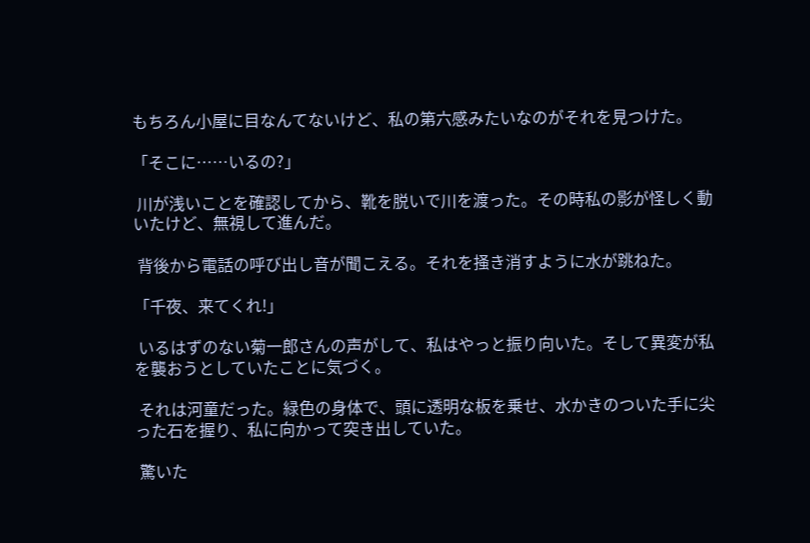もちろん小屋に目なんてないけど、私の第六感みたいなのがそれを見つけた。

「そこに……いるの?」

 川が浅いことを確認してから、靴を脱いで川を渡った。その時私の影が怪しく動いたけど、無視して進んだ。

 背後から電話の呼び出し音が聞こえる。それを掻き消すように水が跳ねた。

「千夜、来てくれ!」

 いるはずのない菊一郎さんの声がして、私はやっと振り向いた。そして異変が私を襲おうとしていたことに気づく。

 それは河童だった。緑色の身体で、頭に透明な板を乗せ、水かきのついた手に尖った石を握り、私に向かって突き出していた。

 驚いた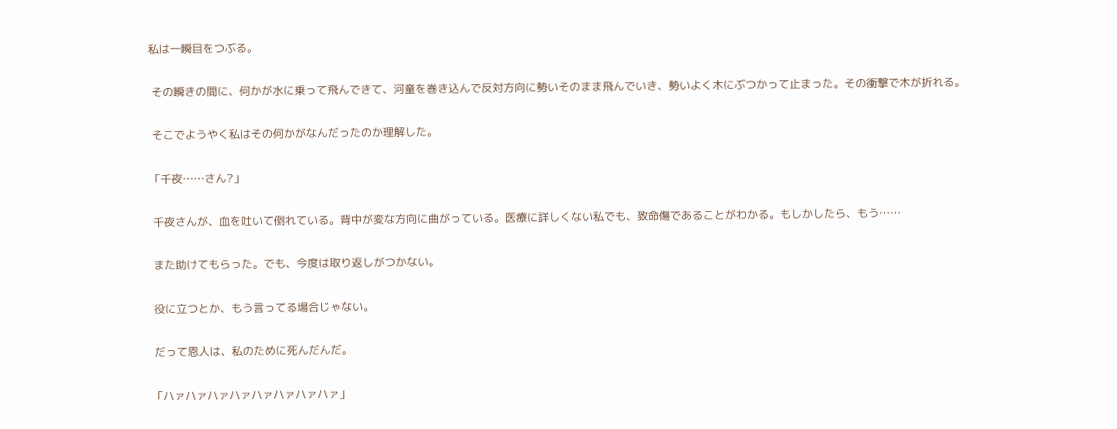私は一瞬目をつぶる。

 その瞬きの間に、何かが水に乗って飛んできて、河童を巻き込んで反対方向に勢いそのまま飛んでいき、勢いよく木にぶつかって止まった。その衝撃で木が折れる。

 そこでようやく私はその何かがなんだったのか理解した。

「千夜……さん?」

 千夜さんが、血を吐いて倒れている。背中が変な方向に曲がっている。医療に詳しくない私でも、致命傷であることがわかる。もしかしたら、もう……

 また助けてもらった。でも、今度は取り返しがつかない。

 役に立つとか、もう言ってる場合じゃない。

 だって恩人は、私のために死んだんだ。

「ハァハァハァハァハァハァハァハァ」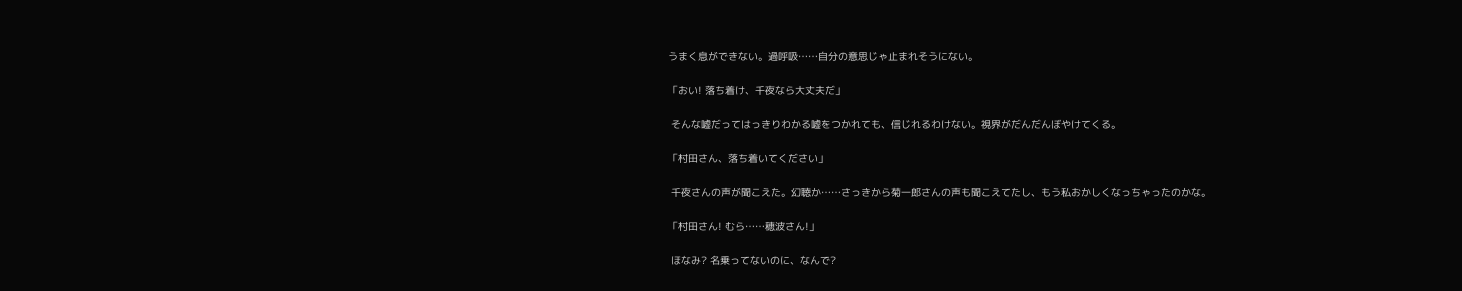うまく息ができない。過呼吸……自分の意思じゃ止まれそうにない。

「おい! 落ち着け、千夜なら大丈夫だ」

 そんな嘘だってはっきりわかる嘘をつかれても、信じれるわけない。視界がだんだんぼやけてくる。

「村田さん、落ち着いてください」

 千夜さんの声が聞こえた。幻聴か……さっきから菊一郎さんの声も聞こえてたし、もう私おかしくなっちゃったのかな。

「村田さん! むら……穂波さん!」

 ほなみ? 名乗ってないのに、なんで?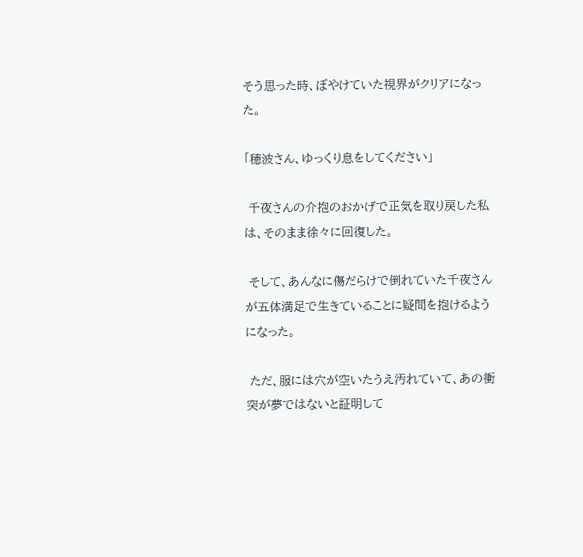そう思った時、ぼやけていた視界がクリアになった。

「穂波さん、ゆっくり息をしてください」

 千夜さんの介抱のおかげで正気を取り戻した私は、そのまま徐々に回復した。

 そして、あんなに傷だらけで倒れていた千夜さんが五体満足で生きていることに疑問を抱けるようになった。

 ただ、服には穴が空いたうえ汚れていて、あの衝突が夢ではないと証明して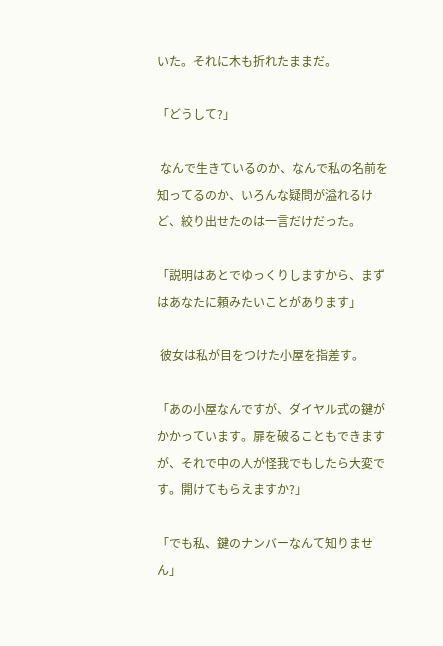いた。それに木も折れたままだ。

「どうして?」

 なんで生きているのか、なんで私の名前を知ってるのか、いろんな疑問が溢れるけど、絞り出せたのは一言だけだった。

「説明はあとでゆっくりしますから、まずはあなたに頼みたいことがあります」

 彼女は私が目をつけた小屋を指差す。

「あの小屋なんですが、ダイヤル式の鍵がかかっています。扉を破ることもできますが、それで中の人が怪我でもしたら大変です。開けてもらえますか?」

「でも私、鍵のナンバーなんて知りません」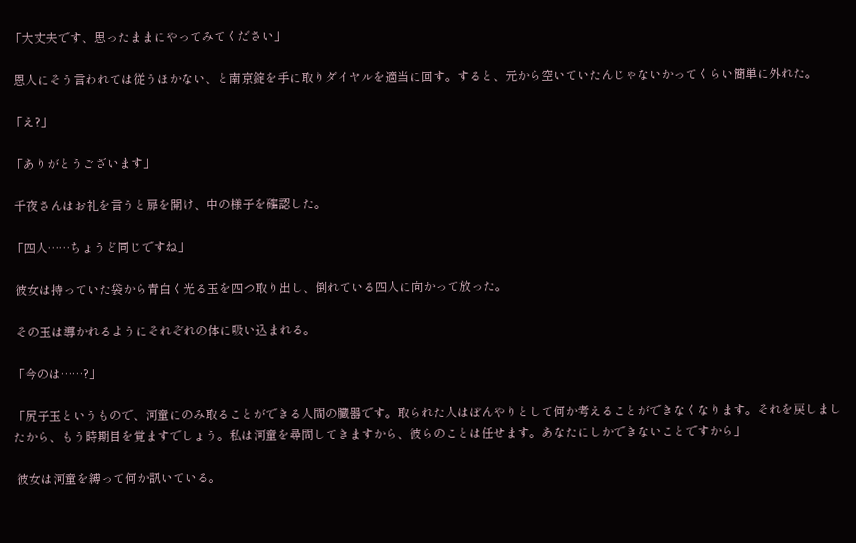「大丈夫です、思ったままにやってみてください」

 恩人にそう言われては従うほかない、と南京錠を手に取りダイヤルを適当に回す。すると、元から空いていたんじゃないかってくらい簡単に外れた。

「え?」

「ありがとうございます」

 千夜さんはお礼を言うと扉を開け、中の様子を確認した。

「四人……ちょうど同じですね」

 彼女は持っていた袋から青白く光る玉を四つ取り出し、倒れている四人に向かって放った。

 その玉は導かれるようにそれぞれの体に吸い込まれる。

「今のは……?」

「尻子玉というもので、河童にのみ取ることができる人間の臓器です。取られた人はぼんやりとして何か考えることができなくなります。それを戻しましたから、もう時期目を覚ますでしょう。私は河童を尋問してきますから、彼らのことは任せます。あなたにしかできないことですから」

 彼女は河童を縛って何か訊いている。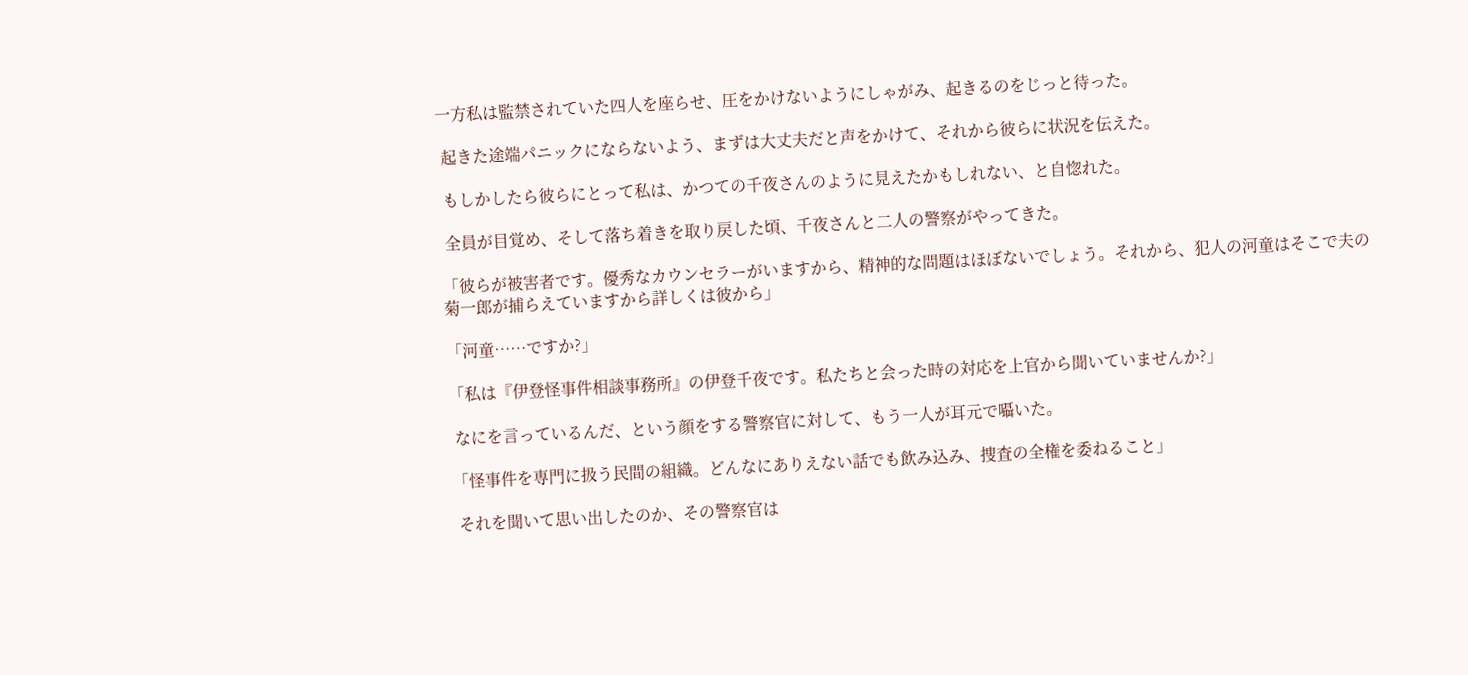一方私は監禁されていた四人を座らせ、圧をかけないようにしゃがみ、起きるのをじっと待った。

 起きた途端パニックにならないよう、まずは大丈夫だと声をかけて、それから彼らに状況を伝えた。

 もしかしたら彼らにとって私は、かつての千夜さんのように見えたかもしれない、と自惚れた。

 全員が目覚め、そして落ち着きを取り戻した頃、千夜さんと二人の警察がやってきた。

「彼らが被害者です。優秀なカウンセラーがいますから、精神的な問題はほぼないでしょう。それから、犯人の河童はそこで夫の菊一郎が捕らえていますから詳しくは彼から」

「河童……ですか?」

「私は『伊登怪事件相談事務所』の伊登千夜です。私たちと会った時の対応を上官から聞いていませんか?」

 なにを言っているんだ、という顔をする警察官に対して、もう一人が耳元で囁いた。

「怪事件を専門に扱う民間の組織。どんなにありえない話でも飲み込み、捜査の全権を委ねること」

 それを聞いて思い出したのか、その警察官は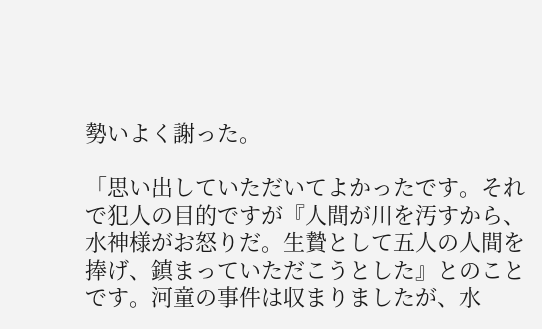勢いよく謝った。

「思い出していただいてよかったです。それで犯人の目的ですが『人間が川を汚すから、水神様がお怒りだ。生贄として五人の人間を捧げ、鎮まっていただこうとした』とのことです。河童の事件は収まりましたが、水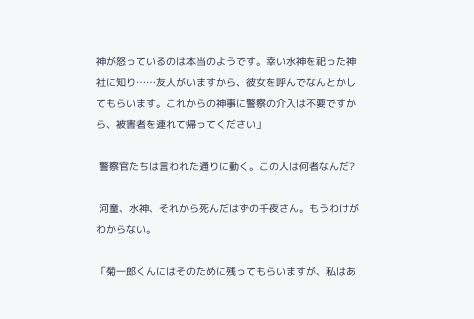神が怒っているのは本当のようです。幸い水神を祀った神社に知り……友人がいますから、彼女を呼んでなんとかしてもらいます。これからの神事に警察の介入は不要ですから、被害者を連れて帰ってください」

 警察官たちは言われた通りに動く。この人は何者なんだ?

 河童、水神、それから死んだはずの千夜さん。もうわけがわからない。

「菊一郎くんにはそのために残ってもらいますが、私はあ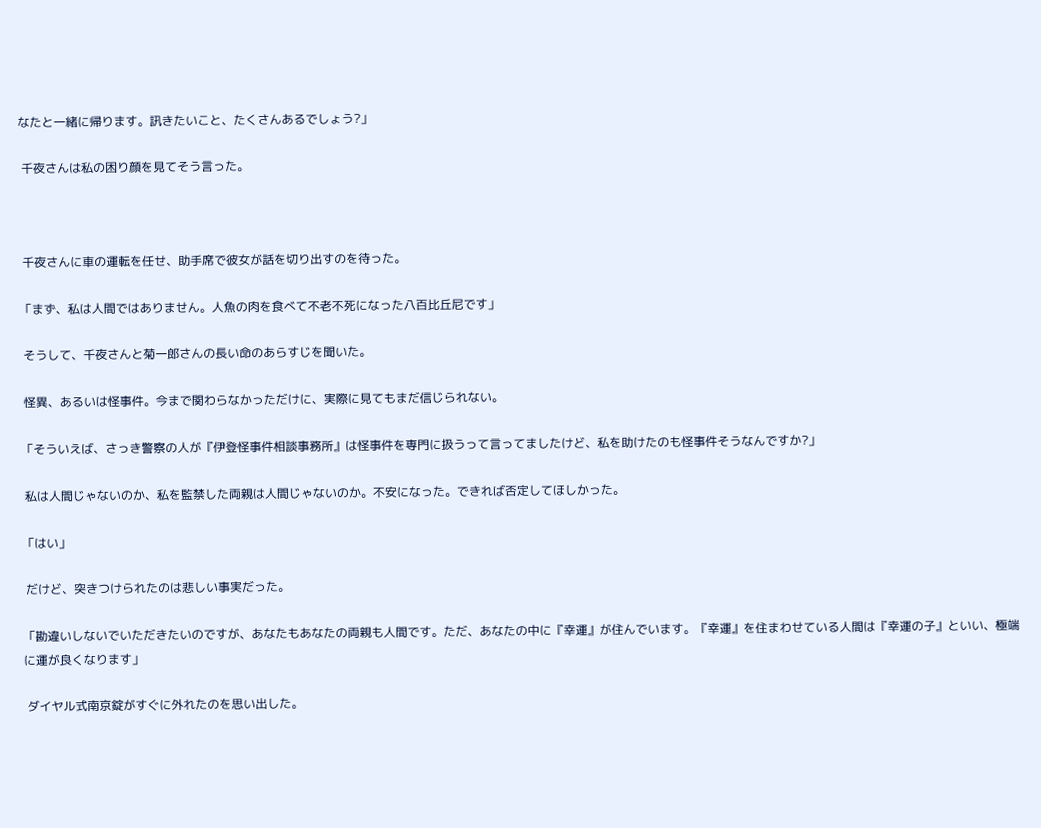なたと一緒に帰ります。訊きたいこと、たくさんあるでしょう?」

 千夜さんは私の困り顔を見てそう言った。



 千夜さんに車の運転を任せ、助手席で彼女が話を切り出すのを待った。

「まず、私は人間ではありません。人魚の肉を食べて不老不死になった八百比丘尼です」

 そうして、千夜さんと菊一郎さんの長い命のあらすじを聞いた。

 怪異、あるいは怪事件。今まで関わらなかっただけに、実際に見てもまだ信じられない。

「そういえば、さっき警察の人が『伊登怪事件相談事務所』は怪事件を専門に扱うって言ってましたけど、私を助けたのも怪事件そうなんですか?」

 私は人間じゃないのか、私を監禁した両親は人間じゃないのか。不安になった。できれば否定してほしかった。

「はい」

 だけど、突きつけられたのは悲しい事実だった。

「勘違いしないでいただきたいのですが、あなたもあなたの両親も人間です。ただ、あなたの中に『幸運』が住んでいます。『幸運』を住まわせている人間は『幸運の子』といい、極端に運が良くなります」

 ダイヤル式南京錠がすぐに外れたのを思い出した。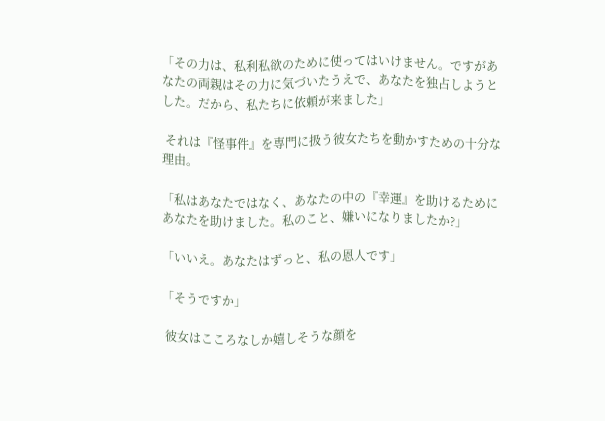「その力は、私利私欲のために使ってはいけません。ですがあなたの両親はその力に気づいたうえで、あなたを独占しようとした。だから、私たちに依頼が来ました」

 それは『怪事件』を専門に扱う彼女たちを動かすための十分な理由。

「私はあなたではなく、あなたの中の『幸運』を助けるためにあなたを助けました。私のこと、嫌いになりましたか?」

「いいえ。あなたはずっと、私の恩人です」

「そうですか」

 彼女はこころなしか嬉しそうな顔を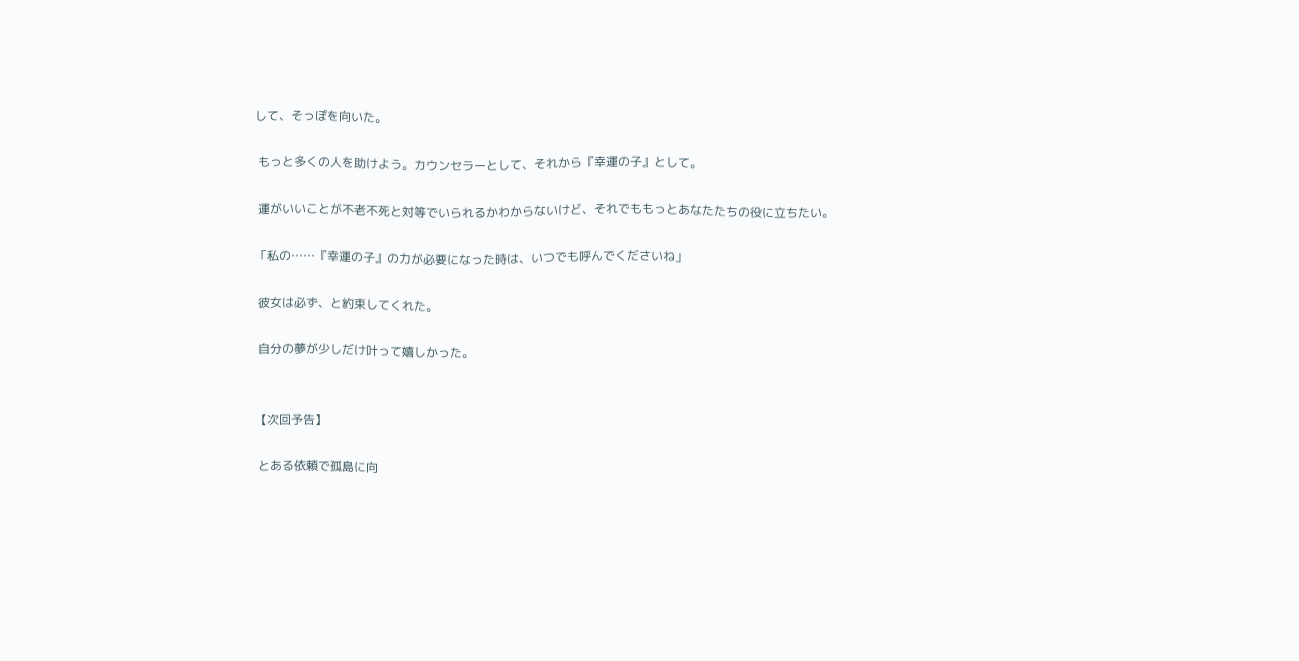して、そっぽを向いた。

 もっと多くの人を助けよう。カウンセラーとして、それから『幸運の子』として。

 運がいいことが不老不死と対等でいられるかわからないけど、それでももっとあなたたちの役に立ちたい。

「私の……『幸運の子』の力が必要になった時は、いつでも呼んでくださいね」

 彼女は必ず、と約束してくれた。

 自分の夢が少しだけ叶って嬉しかった。


【次回予告】

 とある依頼で孤島に向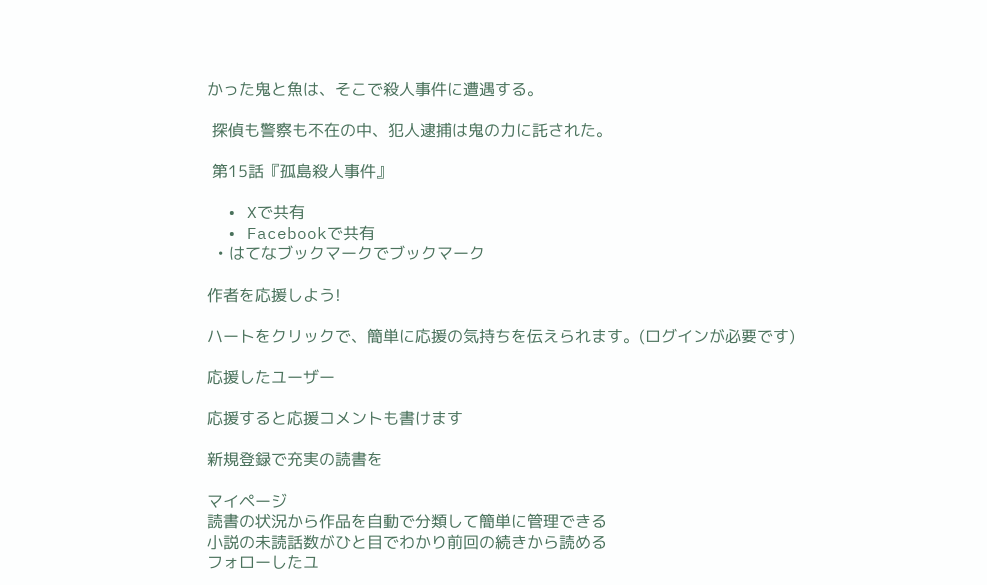かった鬼と魚は、そこで殺人事件に遭遇する。

 探偵も警察も不在の中、犯人逮捕は鬼の力に託された。

 第15話『孤島殺人事件』

  • Xで共有
  • Facebookで共有
  • はてなブックマークでブックマーク

作者を応援しよう!

ハートをクリックで、簡単に応援の気持ちを伝えられます。(ログインが必要です)

応援したユーザー

応援すると応援コメントも書けます

新規登録で充実の読書を

マイページ
読書の状況から作品を自動で分類して簡単に管理できる
小説の未読話数がひと目でわかり前回の続きから読める
フォローしたユ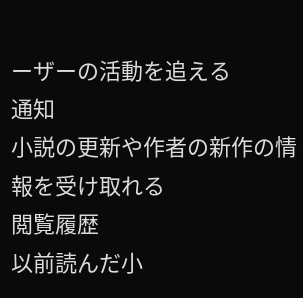ーザーの活動を追える
通知
小説の更新や作者の新作の情報を受け取れる
閲覧履歴
以前読んだ小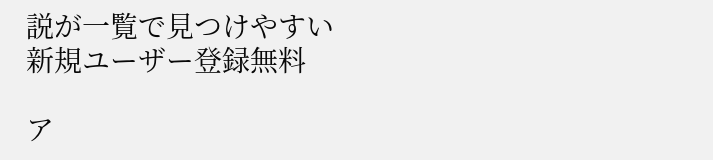説が一覧で見つけやすい
新規ユーザー登録無料

ア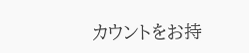カウントをお持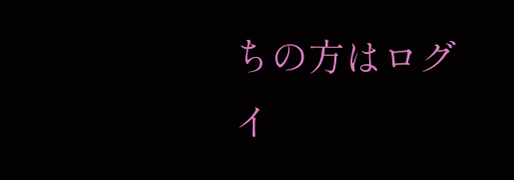ちの方はログイ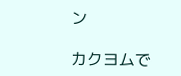ン

カクヨムで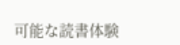可能な読書体験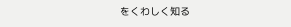をくわしく知る